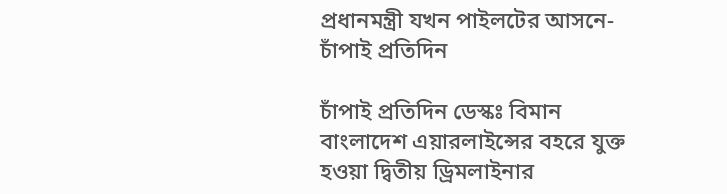প্রধানমন্ত্রী যখন পাইলটের আসনে-চাঁপাই প্রতিদিন

চাঁপাই প্রতিদিন ডেস্কঃ বিমান বাংলাদেশ এয়ারলাইন্সের বহরে যুক্ত হওয়া দ্বিতীয় ড্রিমলাইনার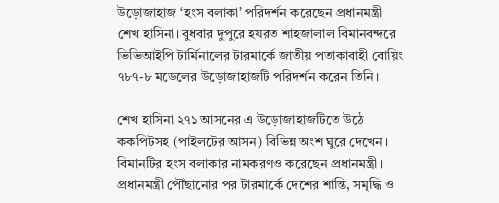উড়োজাহাজ ‘হংস বলাকা’ পরিদর্শন করেছেন প্রধানমন্ত্রী শেখ হাসিনা। বুধবার দুপুরে হযরত শাহজালাল বিমানবন্দরে ভিভিআইপি টার্মিনালের টারমার্কে জাতীয় পতাকাবাহী বোয়িং ৭৮৭-৮ মডেলের উড়োজাহাজটি পরিদর্শন করেন তিনি।

শেখ হাসিনা ২৭১ আসনের এ উড়োজাহাজটিতে উঠে ককপিটসহ (পাইলটের আসন) বিভিন্ন অংশ ঘুরে দেখেন। বিমানটির হংস বলাকার নামকরণও করেছেন প্রধানমন্ত্রী। প্রধানমন্ত্রী পৌঁছানোর পর টারমার্কে দেশের শান্তি, সমৃদ্ধি ও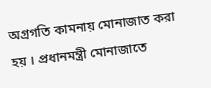অগ্রগতি কামনায় মোনাজাত করা হয় । প্রধানমন্ত্রী মোনাজাতে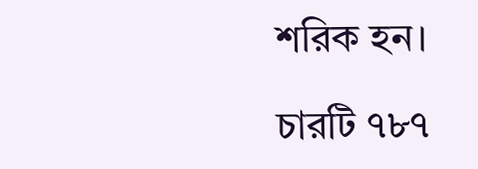শরিক হন।

চারটি ৭৮৭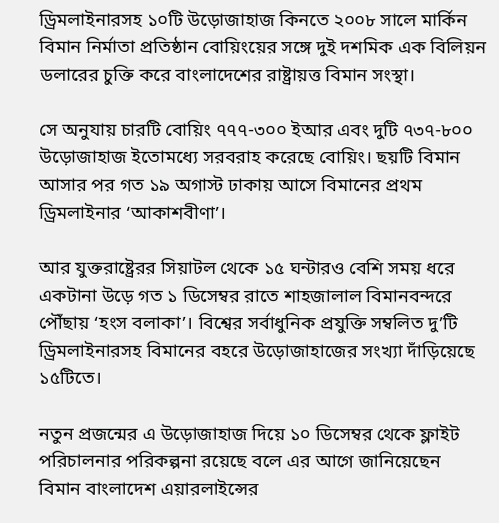ড্রিমলাইনারসহ ১০টি উড়োজাহাজ কিনতে ২০০৮ সালে মার্কিন বিমান নির্মাতা প্রতিষ্ঠান বোয়িংয়ের সঙ্গে দুই দশমিক এক বিলিয়ন ডলারের চুক্তি করে বাংলাদেশের রাষ্ট্রায়ত্ত বিমান সংস্থা।

সে অনুযায় চারটি বোয়িং ৭৭৭-৩০০ ইআর এবং দুটি ৭৩৭-৮০০ উড়োজাহাজ ইতোমধ্যে সরবরাহ করেছে বোয়িং। ছয়টি বিমান আসার পর গত ১৯ অগাস্ট ঢাকায় আসে বিমানের প্রথম ড্রিমলাইনার ‘আকাশবীণা’।

আর যুক্তরাষ্ট্রেরর সিয়াটল থেকে ১৫ ঘন্টারও বেশি সময় ধরে একটানা উড়ে গত ১ ডিসেম্বর রাতে শাহজালাল বিমানবন্দরে পৌঁছায় ‘হংস বলাকা’। বিশ্বের সর্বাধুনিক প্রযুক্তি সম্বলিত দু’টি ড্রিমলাইনারসহ বিমানের বহরে উড়োজাহাজের সংখ্যা দাঁড়িয়েছে ১৫টিতে।

নতুন প্রজন্মের এ উড়োজাহাজ দিয়ে ১০ ডিসেম্বর থেকে ফ্লাইট পরিচালনার পরিকল্পনা রয়েছে বলে এর আগে জানিয়েছেন বিমান বাংলাদেশ এয়ারলাইন্সের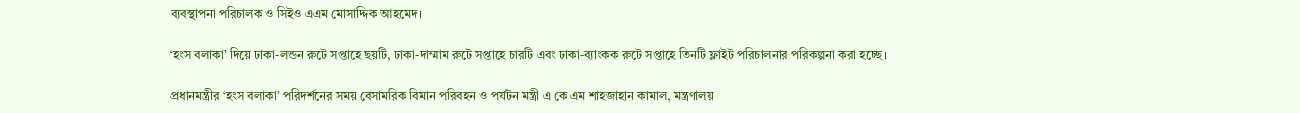ব্যবস্থাপনা পরিচালক ও সিইও এএম মোসাদ্দিক আহমেদ।

‘হংস বলাকা’ দিয়ে ঢাকা-লন্ডন রুটে সপ্তাহে ছয়টি, ঢাকা-দাম্মাম রুটে সপ্তাহে চারটি এবং ঢাকা-ব্যাংকক রুটে সপ্তাহে তিনটি ফ্লাইট পরিচালনার পরিকল্পনা করা হচ্ছে।

প্রধানমন্ত্রীর ‘হংস বলাকা’ পরিদর্শনের সময় বেসামরিক বিমান পরিবহন ও পর্যটন মন্ত্রী এ কে এম শাহজাহান কামাল, মন্ত্রণালয়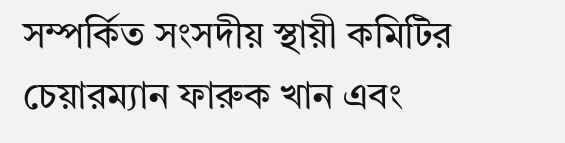সম্পর্কিত সংসদীয় স্থায়ী কমিটির চেয়ারম্যান ফারুক খান এবং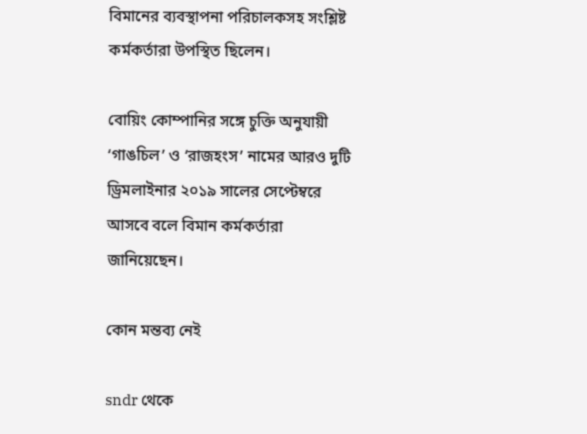বিমানের ব্যবস্থাপনা পরিচালকসহ সংশ্লিষ্ট কর্মকর্তারা উপস্থিত ছিলেন।

বোয়িং কোম্পানির সঙ্গে চুক্তি অনুযায়ী ‘গাঙচিল’ ও ‘রাজহংস’ নামের আরও দুটি ড্রিমলাইনার ২০১৯ সালের সেপ্টেম্বরে আসবে বলে বিমান কর্মকর্তারা জানিয়েছেন।

কোন মন্তব্য নেই

sndr থেকে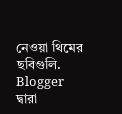নেওয়া থিমের ছবিগুলি. Blogger দ্বারা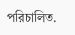পরিচালিত.